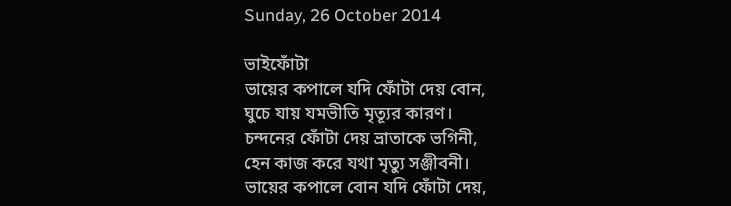Sunday, 26 October 2014

ভাইফোঁটা
ভায়ের কপালে যদি ফোঁটা দেয় বোন,
ঘুচে যায় যমভীতি মৃত্যূর কারণ।
চন্দনের ফোঁটা দেয় ভ্রাতাকে ভগিনী,
হেন কাজ করে যথা মৃত্যু সঞ্জীবনী।
ভায়ের কপালে বোন যদি ফোঁটা দেয়,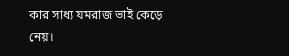কার সাধ্য যমরাজ ভাই কেড়ে নেয়।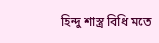হিন্দু শাস্ত্র বিধি মতে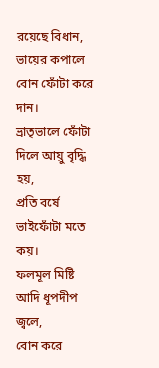রয়েছে বিধান,
ভায়ের কপালে বোন ফোঁটা করে দান।
ভ্রাতৃভালে ফোঁটা দিলে আয়ু বৃদ্ধি হয়,
প্রতি বর্ষে ভাইফোঁটা মতে কয়।
ফলমূল মিষ্টি আদি ধূপদীপ জ্বলে,
বোন করে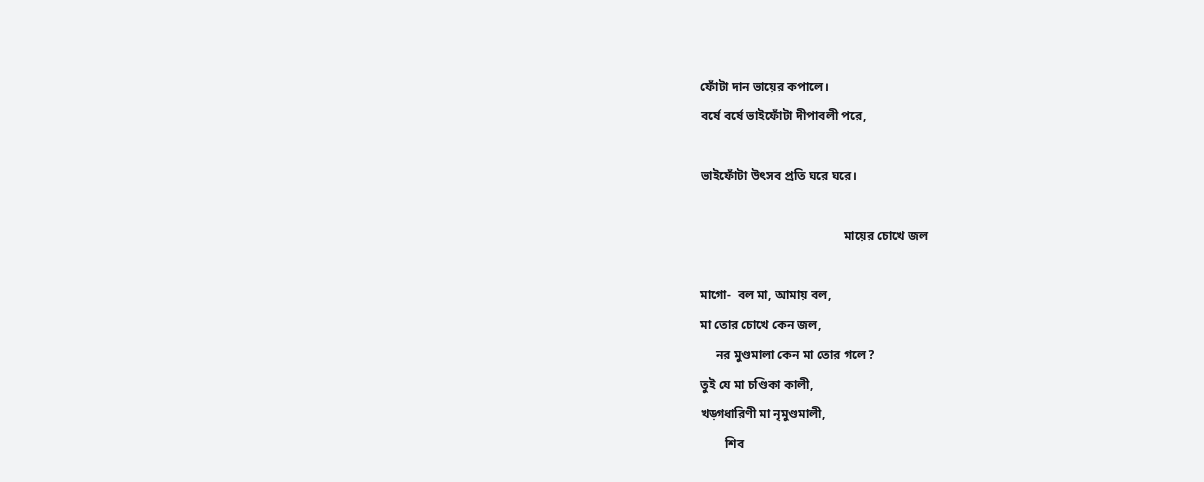ফোঁটা দান ভায়ের কপালে।
বর্ষে বর্ষে ভাইফোঁটা দীপাবলী পরে,

ভাইফোঁটা উৎসব প্রতি ঘরে ঘরে।

                                              মায়ের চোখে জল

মাগো-  বল মা, আমায় বল,
মা তোর চোখে কেন জল,
     নর মুণ্ডমালা কেন মা তোর গলে?
তুই যে মা চণ্ডিকা কালী,
খড়্গধারিণী মা নৃমুণ্ডমালী,
        শিব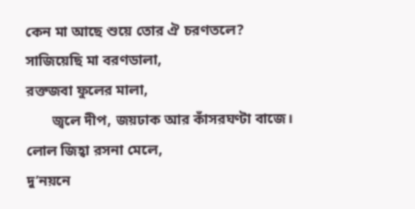কেন মা আছে শুয়ে তোর ঐ চরণতলে?
সাজিয়েছি মা বরণডালা,
রক্তজবা ফুলের মালা,
       জ্বলে দীপ, জয়ঢাক আর কাঁসরঘণ্টা বাজে।
লোল জিহ্বা রসনা মেলে,
দু’নয়নে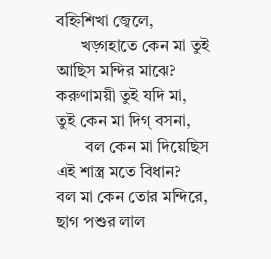বহ্নিশিখা জ্বেলে,
      খড়্গহাতে কেন মা তুই আছিস মন্দির মাঝে?
করুণাময়ী তুই যদি মা,
তুই কেন মা দিগ্ বসনা,
       বল কেন মা দিয়েছিস এই শাস্ত্র মতে বিধান?
বল মা কেন তোর মন্দিরে,
ছাগ পশুর লাল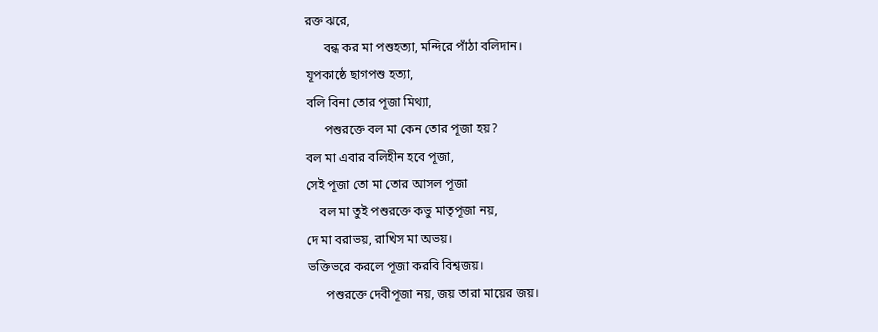রক্ত ঝরে,
      বন্ধ কর মা পশুহত্যা, মন্দিরে পাঁঠা বলিদান।
যূপকাষ্ঠে ছাগপশু হত্যা,
বলি বিনা তোর পূজা মিথ্যা,
      পশুরক্তে বল মা কেন তোর পূজা হয়?
বল মা এবার বলিহীন হবে পূজা,
সেই পূজা তো মা তোর আসল পূজা
    বল মা তুই পশুরক্তে কভু মাতৃপূজা নয়,
দে মা বরাভয়, রাখিস মা অভয়।
ভক্তিভরে করলে পূজা করবি বিশ্বজয়।
      পশুরক্তে দেবীপূজা নয়, জয় তারা মায়ের জয়।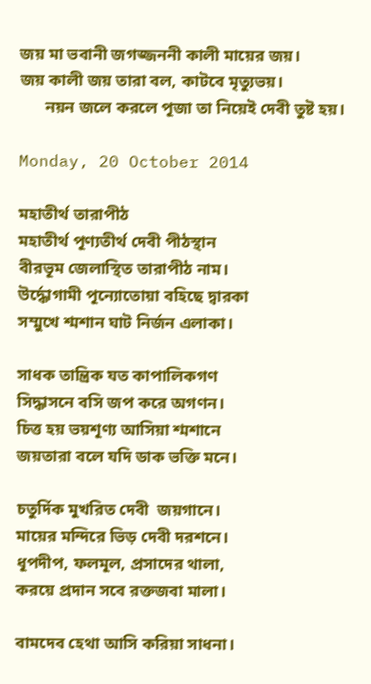জয় মা ভবানী জগজ্জননী কালী মায়ের জয়।
জয় কালী জয় তারা বল, কাটবে মৃত্যুভয়।
      নয়ন জলে করলে পূজা তা নিয়েই দেবী তুষ্ট হয়।

Monday, 20 October 2014

মহাতীর্থ তারাপীঠ
মহাতীর্থ পূণ্যতীর্থ দেবী পীঠস্থান
বীরভূম জেলাস্থিত তারাপীঠ নাম।
উর্দ্ধোগামী পূন্যোতোয়া বহিছে দ্বারকা
সম্মুখে শ্মশান ঘাট নির্জন এলাকা।

সাধক তান্ত্রিক যত কাপালিকগণ
সিদ্ধাসনে বসি জপ করে অগণন।
চিত্ত হয় ভয়শূণ্য আসিয়া শ্মশানে
জয়তারা বলে যদি ডাক ভক্তি মনে।

চতুর্দিক মুখরিত দেবী  জয়গানে।
মায়ের মন্দিরে ভিড় দেবী দরশনে।
ধূপদীপ, ফলমূল, প্রসাদের থালা,
করয়ে প্রদান সবে রক্তজবা মালা।

বামদেব হেথা আসি করিয়া সাধনা।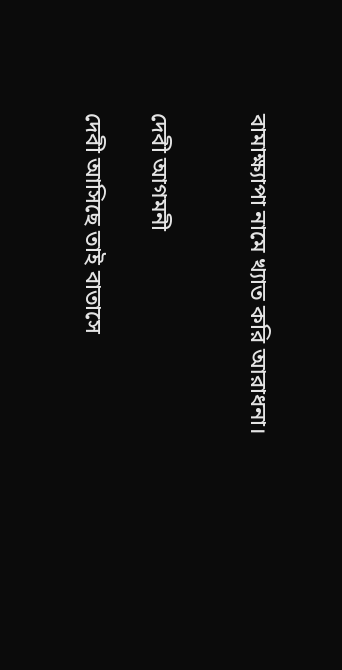বামাক্ষ্যাপা নামে খ্যাত করি আরাধনা।


দেবী আগমনী

দেবী আসিছে তাই বাতাসে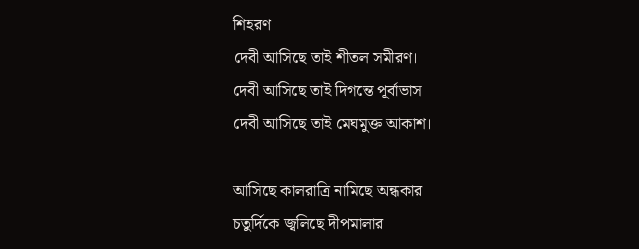শিহরণ
দেবী আসিছে তাই শীতল সমীরণ।
দেবী আসিছে তাই দিগন্তে পূর্বাভাস
দেবী আসিছে তাই মেঘমুক্ত আকাশ।

আসিছে কালরাত্রি নামিছে অন্ধকার
চতুর্দিকে জ্বলিছে দীপমালার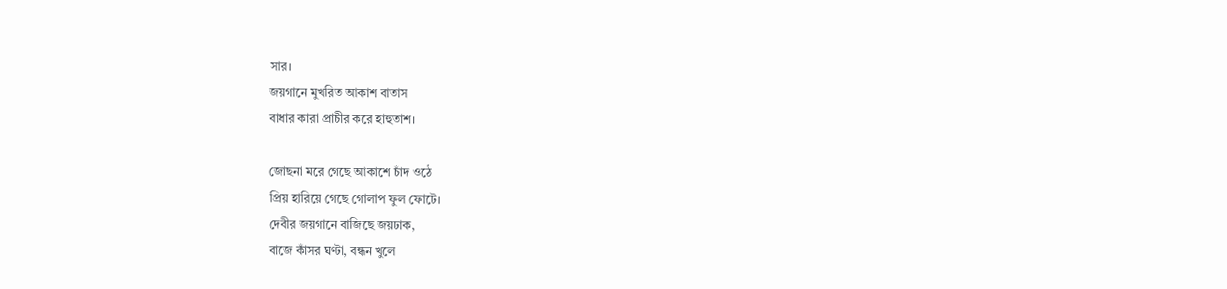সার।
জয়গানে মুখরিত আকাশ বাতাস
বাধার কারা প্রাচীর করে হাহুতাশ।

জোছনা মরে গেছে আকাশে চাঁদ ওঠে
প্রিয় হারিয়ে গেছে গোলাপ ফুল ফোটে।
দেবীর জয়গানে বাজিছে জয়ঢাক,
বাজে কাঁসর ঘণ্টা, বন্ধন খুলে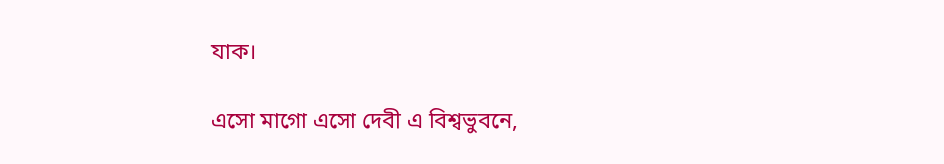যাক।

এসো মাগো এসো দেবী এ বিশ্বভুবনে,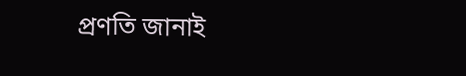প্রণতি জানাই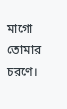মাগো তোমার চরণে।